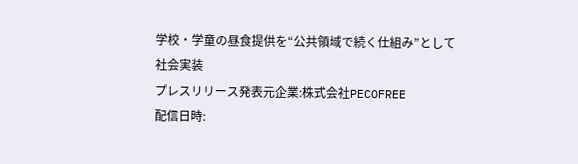学校・学童の昼食提供を“公共領域で続く仕組み”として社会実装
プレスリリース発表元企業:株式会社PECOFREE
配信日時: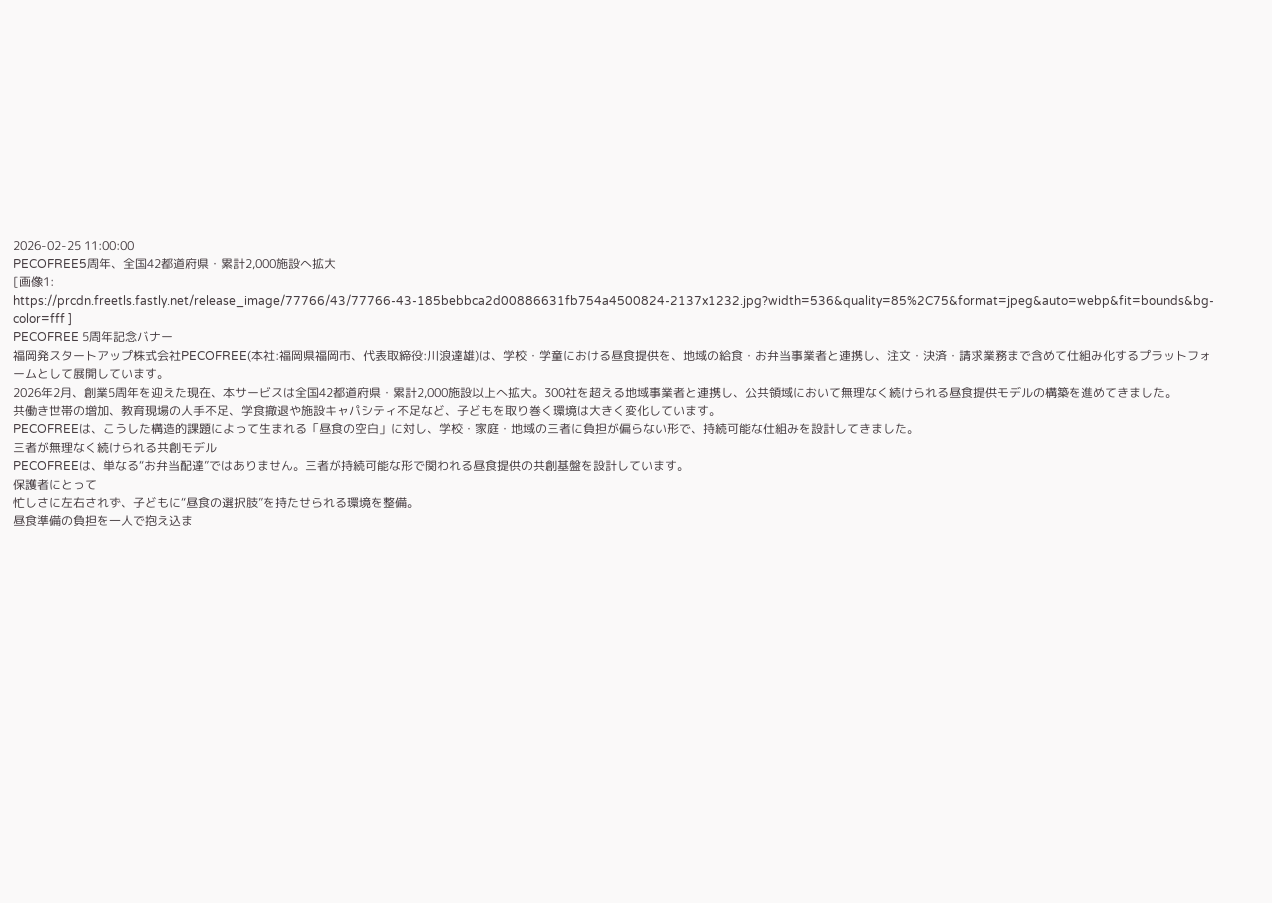2026-02-25 11:00:00
PECOFREE5周年、全国42都道府県・累計2,000施設へ拡大
[画像1: https://prcdn.freetls.fastly.net/release_image/77766/43/77766-43-185bebbca2d00886631fb754a4500824-2137x1232.jpg?width=536&quality=85%2C75&format=jpeg&auto=webp&fit=bounds&bg-color=fff ]
PECOFREE 5周年記念バナー
福岡発スタートアップ株式会社PECOFREE(本社:福岡県福岡市、代表取締役:川浪達雄)は、学校・学童における昼食提供を、地域の給食・お弁当事業者と連携し、注文・決済・請求業務まで含めて仕組み化するプラットフォームとして展開しています。
2026年2月、創業5周年を迎えた現在、本サービスは全国42都道府県・累計2,000施設以上へ拡大。300社を超える地域事業者と連携し、公共領域において無理なく続けられる昼食提供モデルの構築を進めてきました。
共働き世帯の増加、教育現場の人手不足、学食撤退や施設キャパシティ不足など、子どもを取り巻く環境は大きく変化しています。
PECOFREEは、こうした構造的課題によって生まれる「昼食の空白」に対し、学校・家庭・地域の三者に負担が偏らない形で、持続可能な仕組みを設計してきました。
三者が無理なく続けられる共創モデル
PECOFREEは、単なる“お弁当配達”ではありません。三者が持続可能な形で関われる昼食提供の共創基盤を設計しています。
保護者にとって
忙しさに左右されず、子どもに“昼食の選択肢”を持たせられる環境を整備。
昼食準備の負担を一人で抱え込ま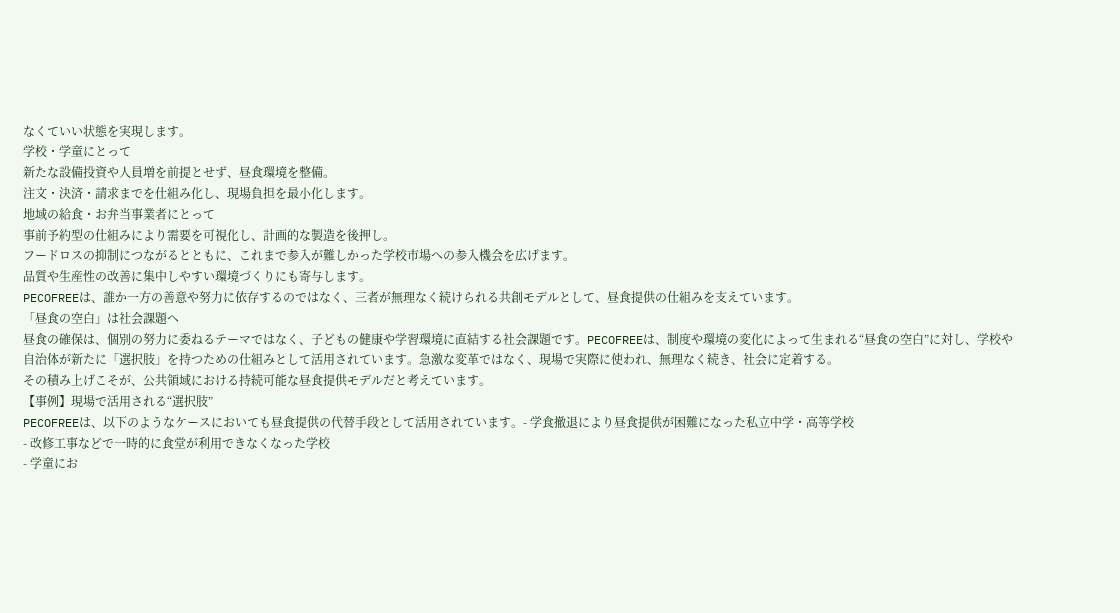なくていい状態を実現します。
学校・学童にとって
新たな設備投資や人員増を前提とせず、昼食環境を整備。
注文・決済・請求までを仕組み化し、現場負担を最小化します。
地域の給食・お弁当事業者にとって
事前予約型の仕組みにより需要を可視化し、計画的な製造を後押し。
フードロスの抑制につながるとともに、これまで参入が難しかった学校市場への参入機会を広げます。
品質や生産性の改善に集中しやすい環境づくりにも寄与します。
PECOFREEは、誰か一方の善意や努力に依存するのではなく、三者が無理なく続けられる共創モデルとして、昼食提供の仕組みを支えています。
「昼食の空白」は社会課題へ
昼食の確保は、個別の努力に委ねるテーマではなく、子どもの健康や学習環境に直結する社会課題です。PECOFREEは、制度や環境の変化によって生まれる“昼食の空白”に対し、学校や自治体が新たに「選択肢」を持つための仕組みとして活用されています。急激な変革ではなく、現場で実際に使われ、無理なく続き、社会に定着する。
その積み上げこそが、公共領域における持続可能な昼食提供モデルだと考えています。
【事例】現場で活用される“選択肢”
PECOFREEは、以下のようなケースにおいても昼食提供の代替手段として活用されています。- 学食撤退により昼食提供が困難になった私立中学・高等学校
- 改修工事などで一時的に食堂が利用できなくなった学校
- 学童にお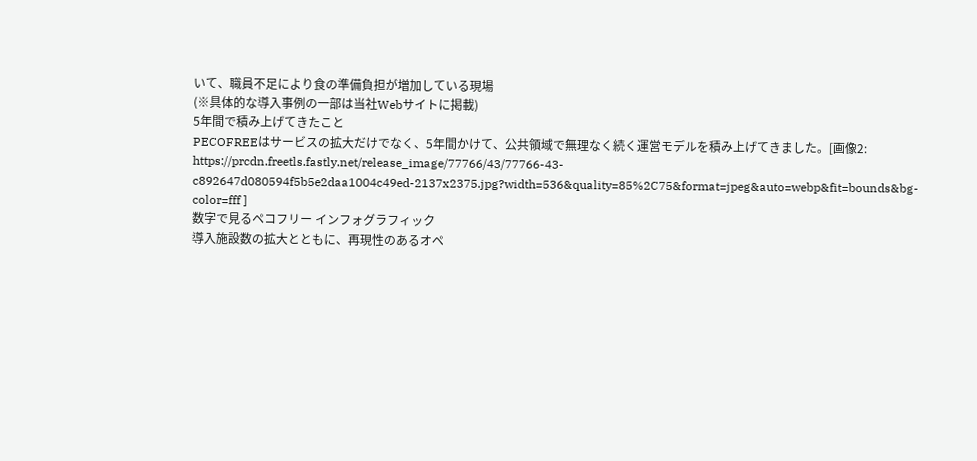いて、職員不足により食の準備負担が増加している現場
(※具体的な導入事例の一部は当社Webサイトに掲載)
5年間で積み上げてきたこと
PECOFREEはサービスの拡大だけでなく、5年間かけて、公共領域で無理なく続く運営モデルを積み上げてきました。[画像2: https://prcdn.freetls.fastly.net/release_image/77766/43/77766-43-c892647d080594f5b5e2daa1004c49ed-2137x2375.jpg?width=536&quality=85%2C75&format=jpeg&auto=webp&fit=bounds&bg-color=fff ]
数字で見るペコフリー インフォグラフィック
導入施設数の拡大とともに、再現性のあるオペ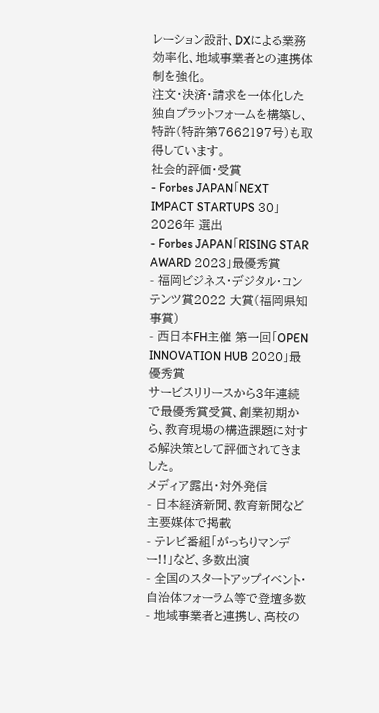レーション設計、DXによる業務効率化、地域事業者との連携体制を強化。
注文・決済・請求を一体化した独自プラットフォームを構築し、特許(特許第7662197号)も取得しています。
社会的評価・受賞
- Forbes JAPAN「NEXT IMPACT STARTUPS 30」2026年 選出
- Forbes JAPAN「RISING STAR AWARD 2023」最優秀賞
- 福岡ビジネス・デジタル・コンテンツ賞2022 大賞(福岡県知事賞)
- 西日本FH主催 第一回「OPEN INNOVATION HUB 2020」最優秀賞
サービスリリースから3年連続で最優秀賞受賞、創業初期から、教育現場の構造課題に対する解決策として評価されてきました。
メディア露出・対外発信
- 日本経済新聞、教育新聞など主要媒体で掲載
- テレビ番組「がっちりマンデー!!」など、多数出演
- 全国のスタートアップイベント・自治体フォーラム等で登壇多数
- 地域事業者と連携し、高校の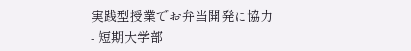実践型授業でお弁当開発に協力
- 短期大学部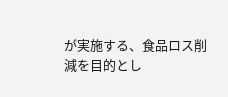が実施する、食品ロス削減を目的とし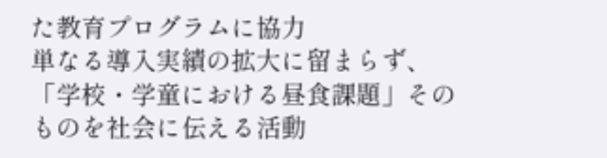た教育プログラムに協力
単なる導入実績の拡大に留まらず、「学校・学童における昼食課題」そのものを社会に伝える活動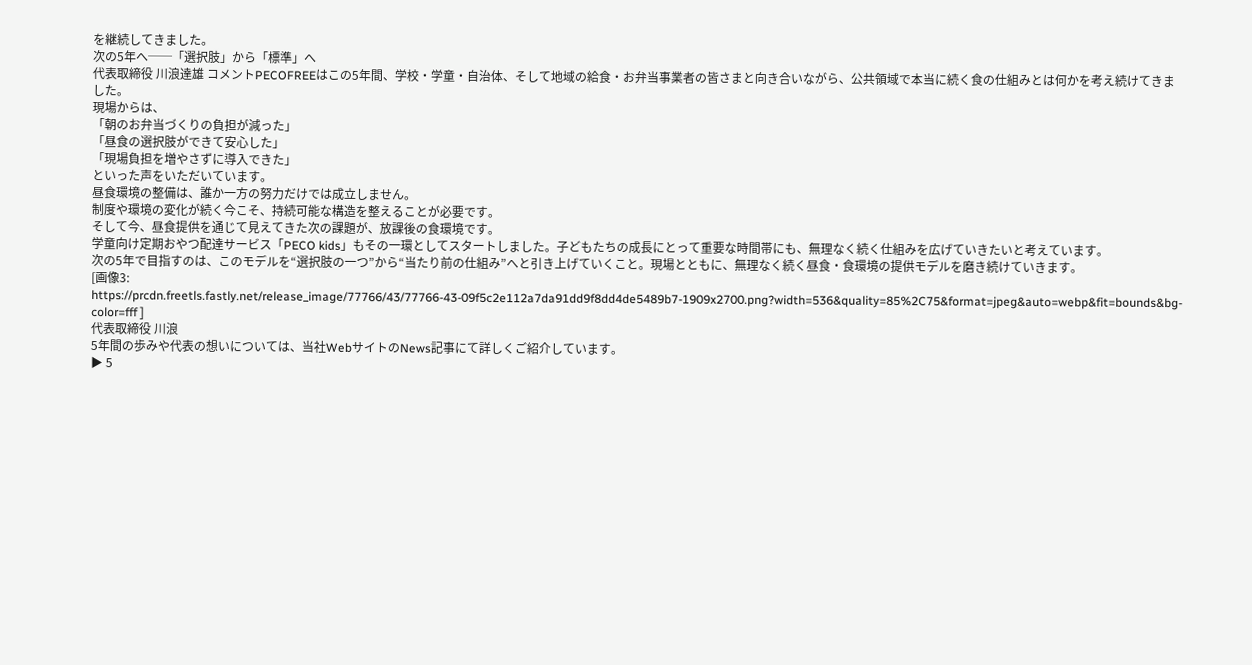を継続してきました。
次の5年へ──「選択肢」から「標準」へ
代表取締役 川浪達雄 コメントPECOFREEはこの5年間、学校・学童・自治体、そして地域の給食・お弁当事業者の皆さまと向き合いながら、公共領域で本当に続く食の仕組みとは何かを考え続けてきました。
現場からは、
「朝のお弁当づくりの負担が減った」
「昼食の選択肢ができて安心した」
「現場負担を増やさずに導入できた」
といった声をいただいています。
昼食環境の整備は、誰か一方の努力だけでは成立しません。
制度や環境の変化が続く今こそ、持続可能な構造を整えることが必要です。
そして今、昼食提供を通じて見えてきた次の課題が、放課後の食環境です。
学童向け定期おやつ配達サービス「PECO kids」もその一環としてスタートしました。子どもたちの成長にとって重要な時間帯にも、無理なく続く仕組みを広げていきたいと考えています。
次の5年で目指すのは、このモデルを“選択肢の一つ”から“当たり前の仕組み”へと引き上げていくこと。現場とともに、無理なく続く昼食・食環境の提供モデルを磨き続けていきます。
[画像3: https://prcdn.freetls.fastly.net/release_image/77766/43/77766-43-09f5c2e112a7da91dd9f8dd4de5489b7-1909x2700.png?width=536&quality=85%2C75&format=jpeg&auto=webp&fit=bounds&bg-color=fff ]
代表取締役 川浪
5年間の歩みや代表の想いについては、当社WebサイトのNews記事にて詳しくご紹介しています。
▶ 5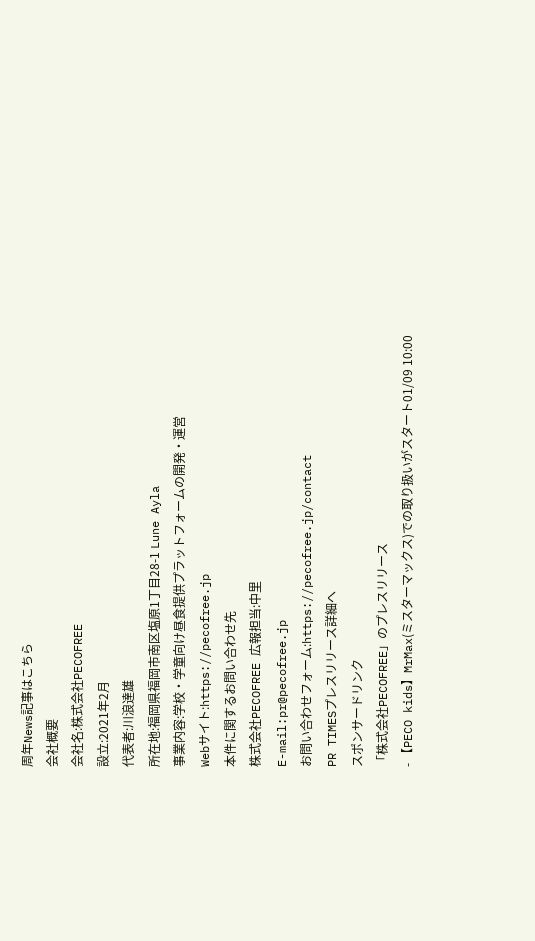周年News記事はこちら
会社概要
会社名:株式会社PECOFREE
設立:2021年2月
代表者:川浪達雄
所在地:福岡県福岡市南区塩原1丁目28-1 Lune Ayla
事業内容:学校・学童向け昼食提供プラットフォームの開発・運営
Webサイト:https://pecofree.jp
本件に関するお問い合わせ先
株式会社PECOFREE 広報担当:中里
E-mail:pr@pecofree.jp
お問い合わせフォーム:https://pecofree.jp/contact
PR TIMESプレスリリース詳細へ
スポンサードリンク
「株式会社PECOFREE」のプレスリリース
- 【PECO kids】MrMax(ミスターマックス)での取り扱いがスタート01/09 10:00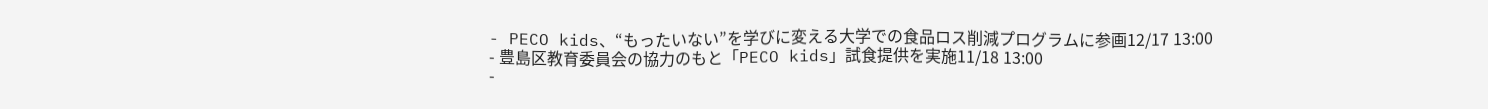- PECO kids、“もったいない”を学びに変える大学での食品ロス削減プログラムに参画12/17 13:00
- 豊島区教育委員会の協力のもと「PECO kids」試食提供を実施11/18 13:00
-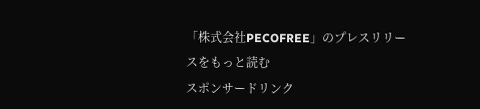「株式会社PECOFREE」のプレスリリースをもっと読む
スポンサードリンク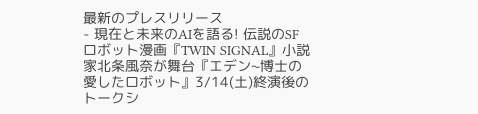最新のプレスリリース
- 現在と未来のAIを語る! 伝説のSFロボット漫画『TWIN SIGNAL』小説家北条風奈が舞台『エデン~博士の愛したロボット』3/14(土)終演後のトークシ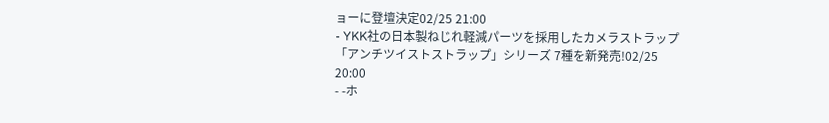ョーに登壇決定02/25 21:00
- YKK社の日本製ねじれ軽減パーツを採用したカメラストラップ「アンチツイストストラップ」シリーズ 7種を新発売!02/25 20:00
- -ホ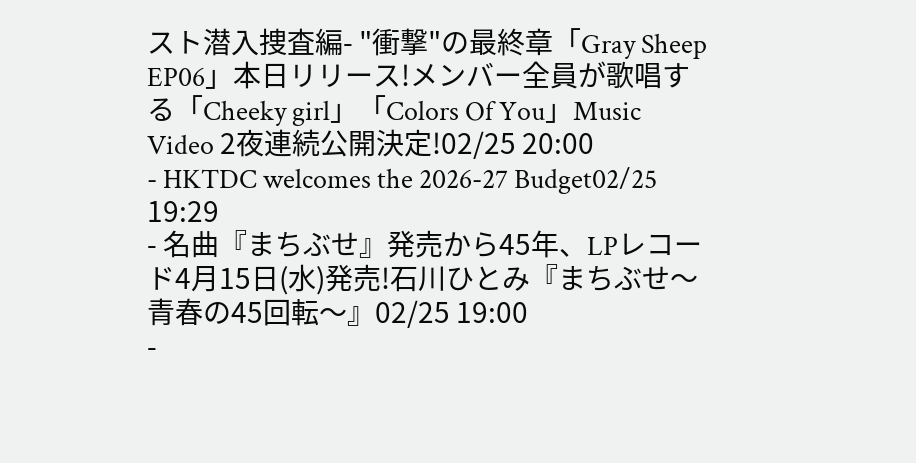スト潜入捜査編- "衝撃"の最終章「Gray Sheep EP06」本日リリース!メンバー全員が歌唱する「Cheeky girl」「Colors Of You」Music Video 2夜連続公開決定!02/25 20:00
- HKTDC welcomes the 2026-27 Budget02/25 19:29
- 名曲『まちぶせ』発売から45年、LPレコード4月15日(水)発売!石川ひとみ『まちぶせ〜青春の45回転〜』02/25 19:00
-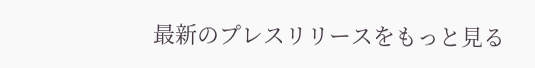最新のプレスリリースをもっと見る